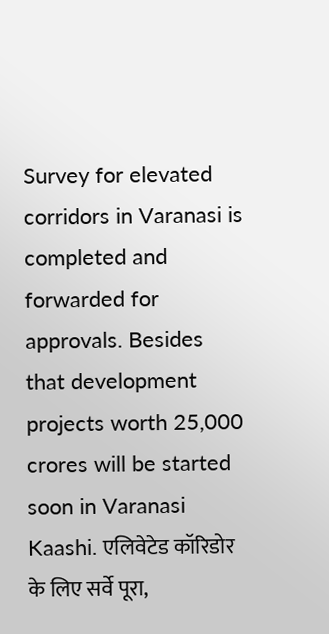Survey for elevated corridors in Varanasi is completed and forwarded for approvals. Besides that development projects worth 25,000 crores will be started soon in Varanasi Kaashi. एलिवेटेड कॉरिडोर के लिए सर्वे पूरा,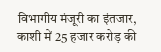विभागीय मंजूरी का इंतजार, काशी में 25 हजार करोड़ की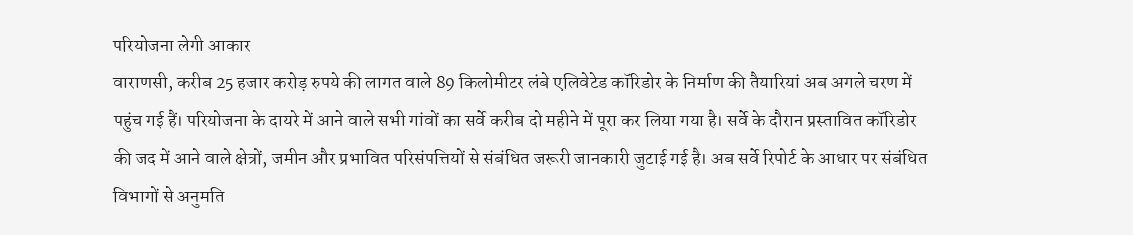परियोजना लेगी आकार
वाराणसी, करीब 25 हजार करोड़ रुपये की लागत वाले 89 किलोमीटर लंबे एलिवेटेड कॉरिडोर के निर्माण की तैयारियां अब अगले चरण में पहुंच गई हैं। परियोजना के दायरे में आने वाले सभी गांवों का सर्वे करीब दो महीने में पूरा कर लिया गया है। सर्वे के दौरान प्रस्तावित कॉरिडोर की जद में आने वाले क्षेत्रों, जमीन और प्रभावित परिसंपत्तियों से संबंधित जरूरी जानकारी जुटाई गई है। अब सर्वे रिपोर्ट के आधार पर संबंधित विभागों से अनुमति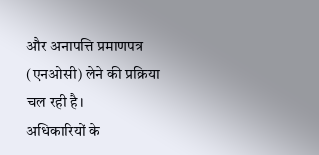और अनापत्ति प्रमाणपत्र (एनओसी) लेने की प्रक्रिया चल रही है।
अधिकारियों के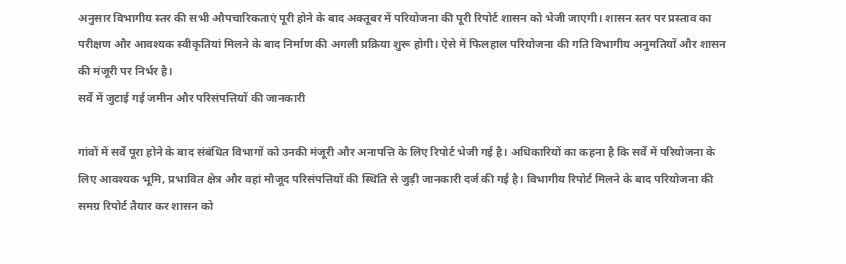अनुसार विभागीय स्तर की सभी औपचारिकताएं पूरी होने के बाद अक्तूबर में परियोजना की पूरी रिपोर्ट शासन को भेजी जाएगी। शासन स्तर पर प्रस्ताव का परीक्षण और आवश्यक स्वीकृतियां मिलने के बाद निर्माण की अगली प्रक्रिया शुरू होगी। ऐसे में फिलहाल परियोजना की गति विभागीय अनुमतियों और शासन की मंजूरी पर निर्भर है।
सर्वे में जुटाई गई जमीन और परिसंपत्तियों की जानकारी

गांवों में सर्वे पूरा होने के बाद संबंधित विभागों को उनकी मंजूरी और अनापत्ति के लिए रिपोर्ट भेजी गई है। अधिकारियों का कहना है कि सर्वे में परियोजना के लिए आवश्यक भूमि, प्रभावित क्षेत्र और वहां मौजूद परिसंपत्तियों की स्थिति से जुड़ी जानकारी दर्ज की गई है। विभागीय रिपोर्ट मिलने के बाद परियोजना की समग्र रिपोर्ट तैयार कर शासन को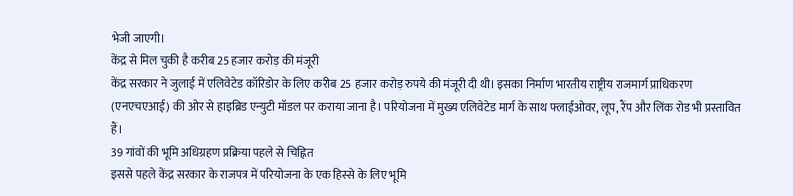भेजी जाएगी।
केंद्र से मिल चुकी है करीब 25 हजार करोड़ की मंजूरी
केंद्र सरकार ने जुलाई में एलिवेटेड कॉरिडोर के लिए करीब 25 हजार करोड़ रुपये की मंजूरी दी थी। इसका निर्माण भारतीय राष्ट्रीय राजमार्ग प्राधिकरण (एनएचएआई) की ओर से हाइब्रिड एन्युटी मॉडल पर कराया जाना है। परियोजना में मुख्य एलिवेटेड मार्ग के साथ फ्लाईओवर, लूप, रैंप और लिंक रोड भी प्रस्तावित हैं।
39 गांवों की भूमि अधिग्रहण प्रक्रिया पहले से चिह्नित
इससे पहले केंद्र सरकार के राजपत्र में परियोजना के एक हिस्से के लिए भूमि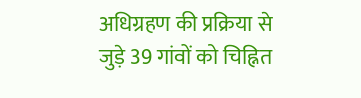अधिग्रहण की प्रक्रिया से जुड़े 39 गांवों को चिह्नित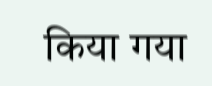किया गया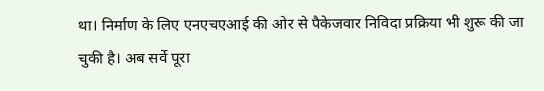था। निर्माण के लिए एनएचएआई की ओर से पैकेजवार निविदा प्रक्रिया भी शुरू की जा चुकी है। अब सर्वे पूरा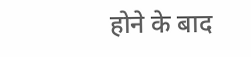होने के बाद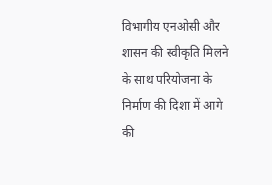विभागीय एनओसी और शासन की स्वीकृति मिलने के साथ परियोजना के निर्माण की दिशा में आगे की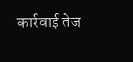कार्रवाई तेज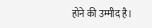होने की उम्मीद है।